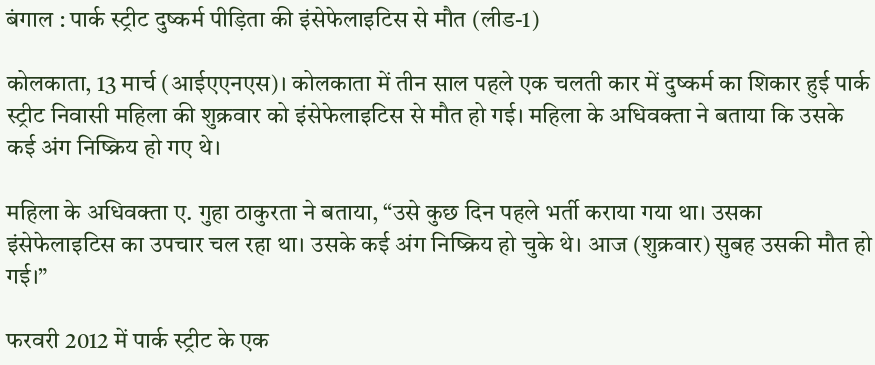बंगाल : पार्क स्ट्रीट दुष्कर्म पीड़िता की इंसेफेलाइटिस से मौत (लीड-1)

कोलकाता, 13 मार्च (आईएएनएस)। कोलकाता में तीन साल पहले एक चलती कार में दुष्कर्म का शिकार हुई पार्क स्ट्रीट निवासी महिला की शुक्रवार को इंसेफेलाइटिस से मौत हो गई। महिला के अधिवक्ता ने बताया कि उसके कई अंग निष्क्रिय हो गए थे।

महिला के अधिवक्ता ए. गुहा ठाकुरता ने बताया, “उसे कुछ दिन पहले भर्ती कराया गया था। उसका इंसेफेलाइटिस का उपचार चल रहा था। उसके कई अंग निष्क्रिय हो चुके थे। आज (शुक्रवार) सुबह उसकी मौत हो गई।”

फरवरी 2012 में पार्क स्ट्रीट के एक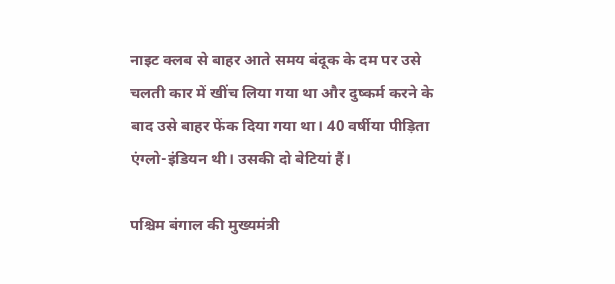नाइट क्लब से बाहर आते समय बंदूक के दम पर उसे चलती कार में खींच लिया गया था और दुष्कर्म करने के बाद उसे बाहर फेंक दिया गया था। 40 वर्षीया पीड़िता एंग्लो-इंडियन थी। उसकी दो बेटियां हैं।

पश्चिम बंगाल की मुख्यमंत्री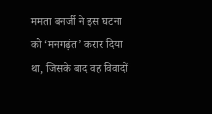ममता बनर्जी ने इस घटना को ‘मनगढ़ंत’ करार दिया था, जिसके बाद वह विवादों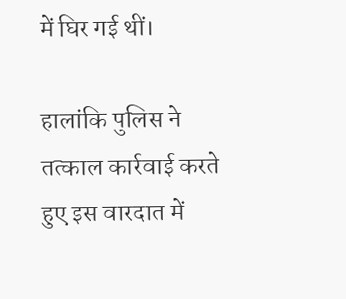में घिर गई थीं।

हालांकि पुलिस ने तत्काल कार्रवाई करते हुए इस वारदात में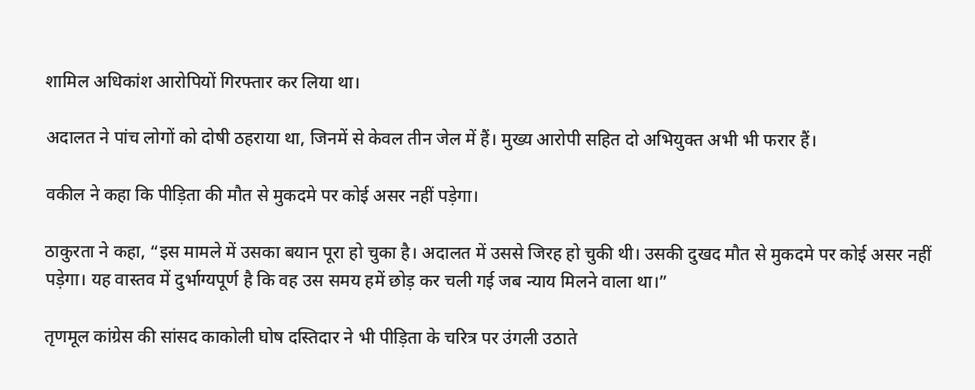शामिल अधिकांश आरोपियों गिरफ्तार कर लिया था।

अदालत ने पांच लोगों को दोषी ठहराया था, जिनमें से केवल तीन जेल में हैं। मुख्य आरोपी सहित दो अभियुक्त अभी भी फरार हैं।

वकील ने कहा कि पीड़िता की मौत से मुकदमे पर कोई असर नहीं पड़ेगा।

ठाकुरता ने कहा, “इस मामले में उसका बयान पूरा हो चुका है। अदालत में उससे जिरह हो चुकी थी। उसकी दुखद मौत से मुकदमे पर कोई असर नहीं पड़ेगा। यह वास्तव में दुर्भाग्यपूर्ण है कि वह उस समय हमें छोड़ कर चली गई जब न्याय मिलने वाला था।”

तृणमूल कांग्रेस की सांसद काकोली घोष दस्तिदार ने भी पीड़िता के चरित्र पर उंगली उठाते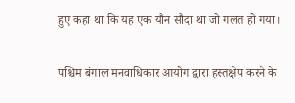हुए कहा था कि यह एक यौन सौदा था जो गलत हो गया।

पश्चिम बंगाल मनवाधिकार आयोग द्वारा हस्तक्षेप करने के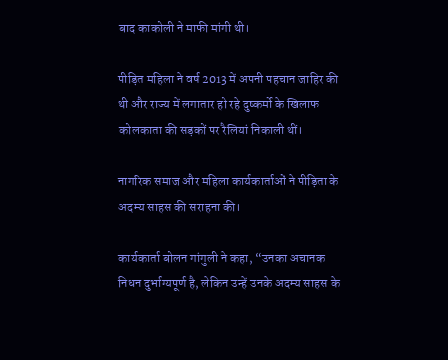बाद काकोली ने माफी मांगी थी।

पीड़ित महिला ने वर्ष 2013 में अपनी पहचान जाहिर की थी और राज्य में लगातार हो रहे दुष्कर्मो के खिलाफ कोलकाता की सड़कों पर रैलियां निकाली थीं।

नागरिक समाज और महिला कार्यकार्ताओं ने पीड़िता के अदम्य साहस की सराहना की।

कार्यकार्ता बोलन गांगुली ने कहा, “उनका अचानक निधन दुर्भाग्यपूर्ण है, लेकिन उन्हें उनके अदम्य साहस के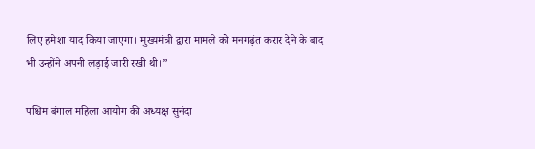लिए हमेशा याद किया जाएगा। मुख्यमंत्री द्वारा मामले को मनगढ़ंत करार देने के बाद भी उन्होंने अपनी लड़ाई जारी रखी थी।”

पश्चिम बंगाल महिला आयोग की अध्यक्ष सुनंदा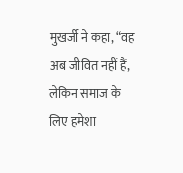मुखर्जी ने कहा, “वह अब जीवित नहीं हैं, लेकिन समाज के लिए हमेशा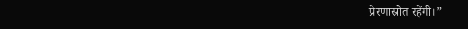प्रेरणास्रोत रहेंगी।”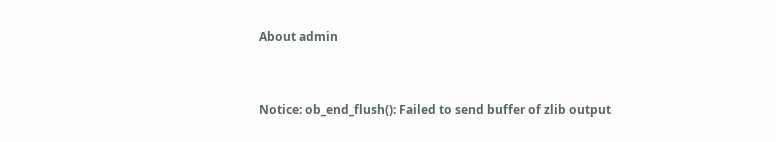About admin


Notice: ob_end_flush(): Failed to send buffer of zlib output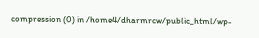compression (0) in /home4/dharmrcw/public_html/wp-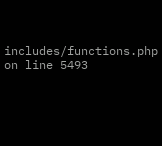includes/functions.php on line 5493